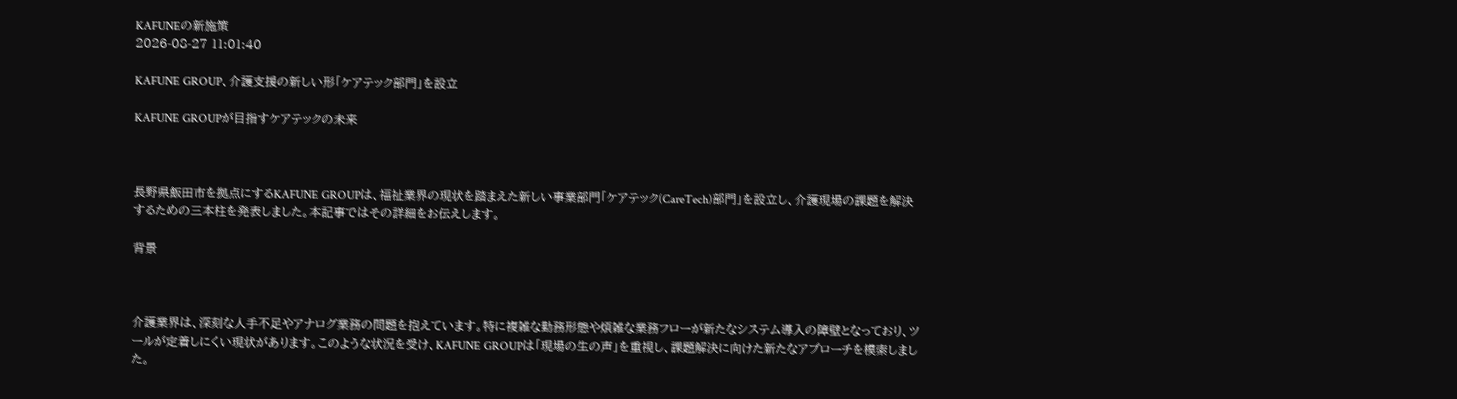KAFUNEの新施策
2026-08-27 11:01:40

KAFUNE GROUP、介護支援の新しい形「ケアテック部門」を設立

KAFUNE GROUPが目指すケアテックの未来



長野県飯田市を拠点にするKAFUNE GROUPは、福祉業界の現状を踏まえた新しい事業部門「ケアテック(CareTech)部門」を設立し、介護現場の課題を解決するための三本柱を発表しました。本記事ではその詳細をお伝えします。

背景



介護業界は、深刻な人手不足やアナログ業務の問題を抱えています。特に複雑な勤務形態や煩雑な業務フローが新たなシステム導入の障壁となっており、ツールが定着しにくい現状があります。このような状況を受け、KAFUNE GROUPは「現場の生の声」を重視し、課題解決に向けた新たなアプローチを模索しました。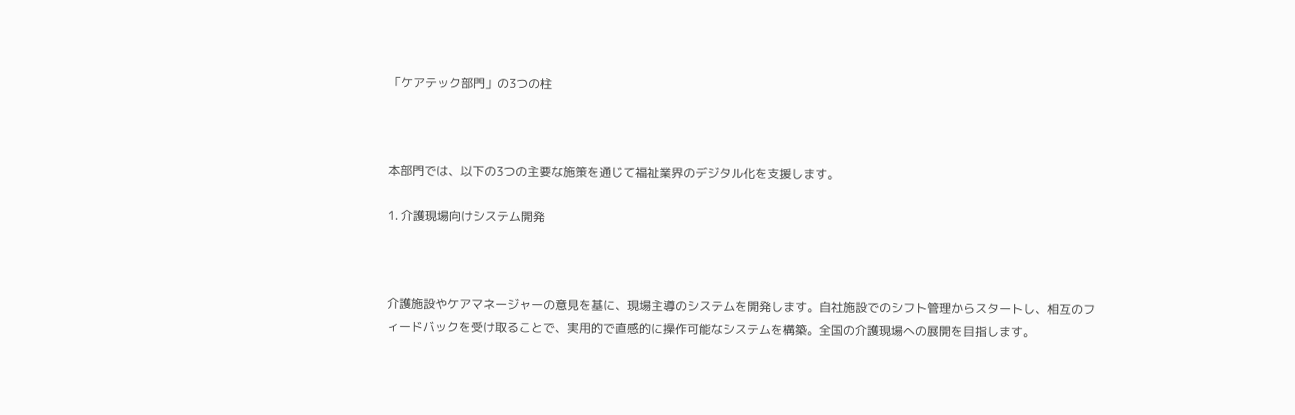「ケアテック部門」の3つの柱



本部門では、以下の3つの主要な施策を通じて福祉業界のデジタル化を支援します。

1. 介護現場向けシステム開発



介護施設やケアマネージャーの意見を基に、現場主導のシステムを開発します。自社施設でのシフト管理からスタートし、相互のフィードバックを受け取ることで、実用的で直感的に操作可能なシステムを構築。全国の介護現場への展開を目指します。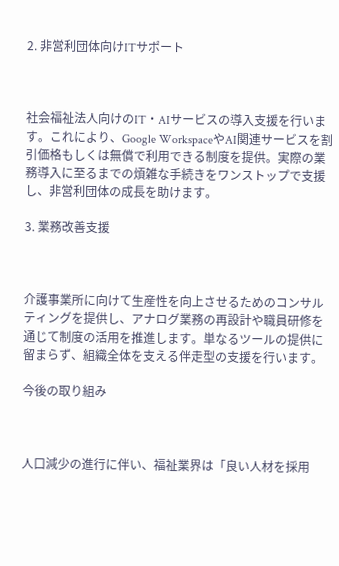2. 非営利団体向けITサポート



社会福祉法人向けのIT・AIサービスの導入支援を行います。これにより、Google WorkspaceやAI関連サービスを割引価格もしくは無償で利用できる制度を提供。実際の業務導入に至るまでの煩雑な手続きをワンストップで支援し、非営利団体の成長を助けます。

3. 業務改善支援



介護事業所に向けて生産性を向上させるためのコンサルティングを提供し、アナログ業務の再設計や職員研修を通じて制度の活用を推進します。単なるツールの提供に留まらず、組織全体を支える伴走型の支援を行います。

今後の取り組み



人口減少の進行に伴い、福祉業界は「良い人材を採用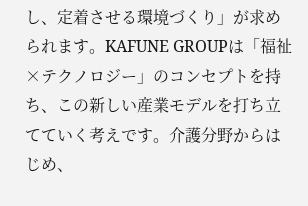し、定着させる環境づくり」が求められます。KAFUNE GROUPは「福祉×テクノロジー」のコンセプトを持ち、この新しい産業モデルを打ち立てていく考えです。介護分野からはじめ、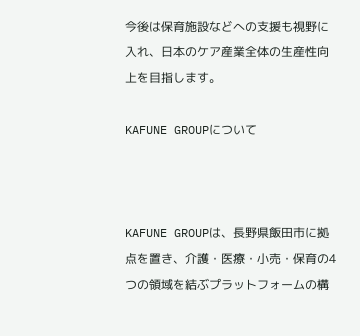今後は保育施設などへの支援も視野に入れ、日本のケア産業全体の生産性向上を目指します。

KAFUNE GROUPについて



KAFUNE GROUPは、長野県飯田市に拠点を置き、介護・医療・小売・保育の4つの領域を結ぶプラットフォームの構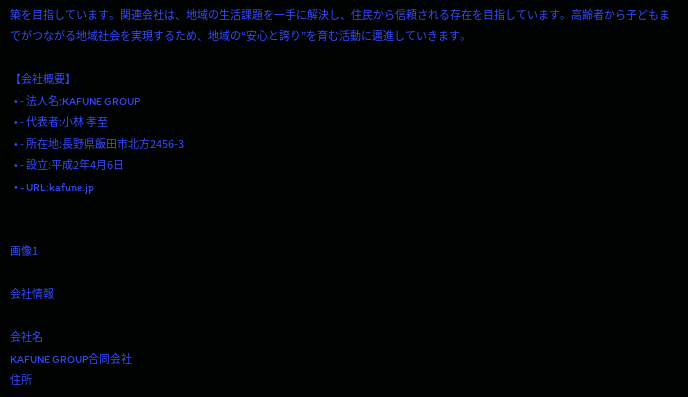築を目指しています。関連会社は、地域の生活課題を一手に解決し、住民から信頼される存在を目指しています。高齢者から子どもまでがつながる地域社会を実現するため、地域の“安心と誇り”を育む活動に邁進していきます。

【会社概要】
  • - 法人名:KAFUNE GROUP
  • - 代表者:小林 孝至
  • - 所在地:長野県飯田市北方2456-3
  • - 設立:平成2年4月6日
  • - URL:kafune.jp


画像1

会社情報

会社名
KAFUNE GROUP合同会社
住所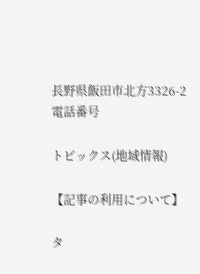長野県飯田市北方3326-2
電話番号

トピックス(地域情報)

【記事の利用について】

タ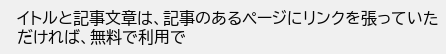イトルと記事文章は、記事のあるページにリンクを張っていただければ、無料で利用で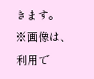きます。
※画像は、利用で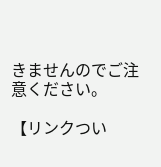きませんのでご注意ください。

【リンクつい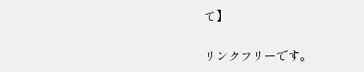て】

リンクフリーです。